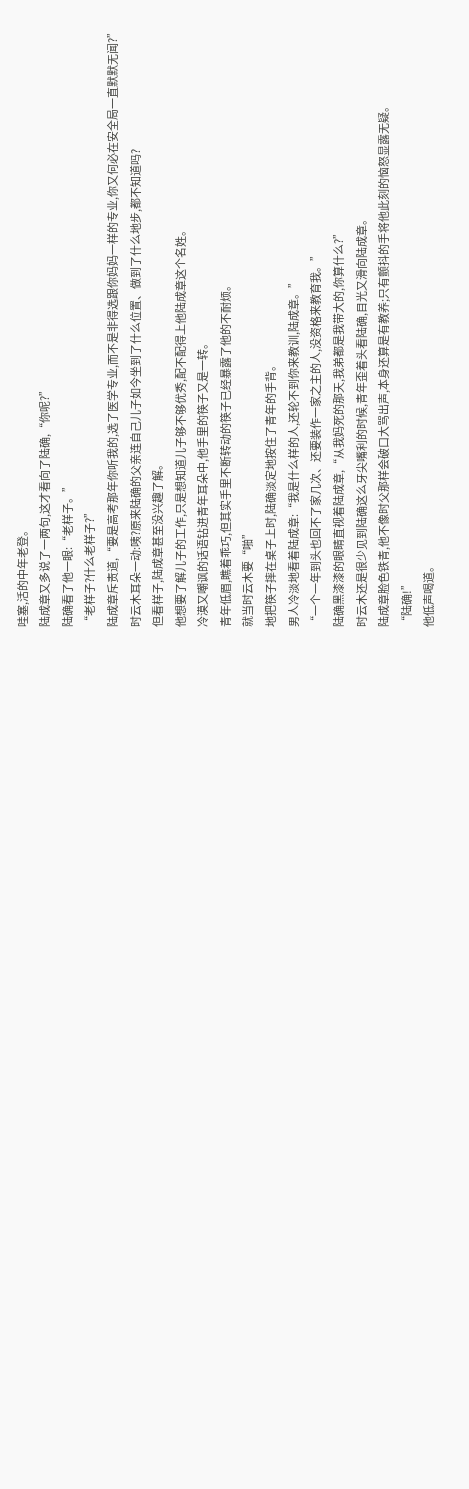哇塞,活的中年老登。
陆成章又多说了一两句,这才看向了陆确,“你呢?”
陆确看了他一眼:“老样子。”
“老样子?什么老样子?”
陆成章斥责道,“要是高考那年你听我的,选了医学专业,而不是非得选跟你妈妈一样的专业,你又何必在安全局一直默默无闻?”
时云木耳朵一动:咦?原来陆确的父亲连自己儿子如今坐到了什么位置、做到了什么地步,都不知道吗?
但看样子,陆成章甚至没兴趣了解。
他想要了解儿子的工作,只是想知道儿子够不够优秀,配不配得上他陆成章这个名姓。
冷漠又嘲讽的话语钻进青年耳朵中,他手里的筷子又是一转。
青年低眉,瞧着乖巧,但其实手里不断转动的筷子已经暴露了他的不耐烦。
就当时云木要“啪”
地把筷子摔在桌子上时,陆确淡定地按住了青年的手背。
男人冷淡地看着陆成章:“我是什么样的人,还轮不到你来教训,陆成章。”
“一个一年到头也回不了家几次、还要装作一家之主的人,没资格来教育我。”
陆确黑漆漆的眼睛直视着陆成章,“从我妈死的那天,我弟都是我带大的,你算什么?”
时云木还是很少见到陆确这么牙尖嘴利的时候,青年歪着头看陆确,目光又滑向陆成章。
陆成章脸色铁青,他不像时父那样会破口大骂出声,本身还算是有教养;只有颤抖的手将他此刻的恼怒显露无疑。
“陆确!”
他低声喝道。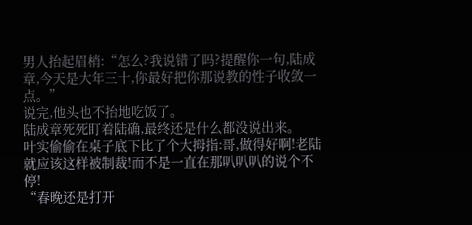男人抬起眉梢:“怎么?我说错了吗?提醒你一句,陆成章,今天是大年三十,你最好把你那说教的性子收敛一点。”
说完,他头也不抬地吃饭了。
陆成章死死盯着陆确,最终还是什么都没说出来。
叶实偷偷在桌子底下比了个大拇指:哥,做得好啊!老陆就应该这样被制裁!而不是一直在那叭叭叭的说个不停!
“春晚还是打开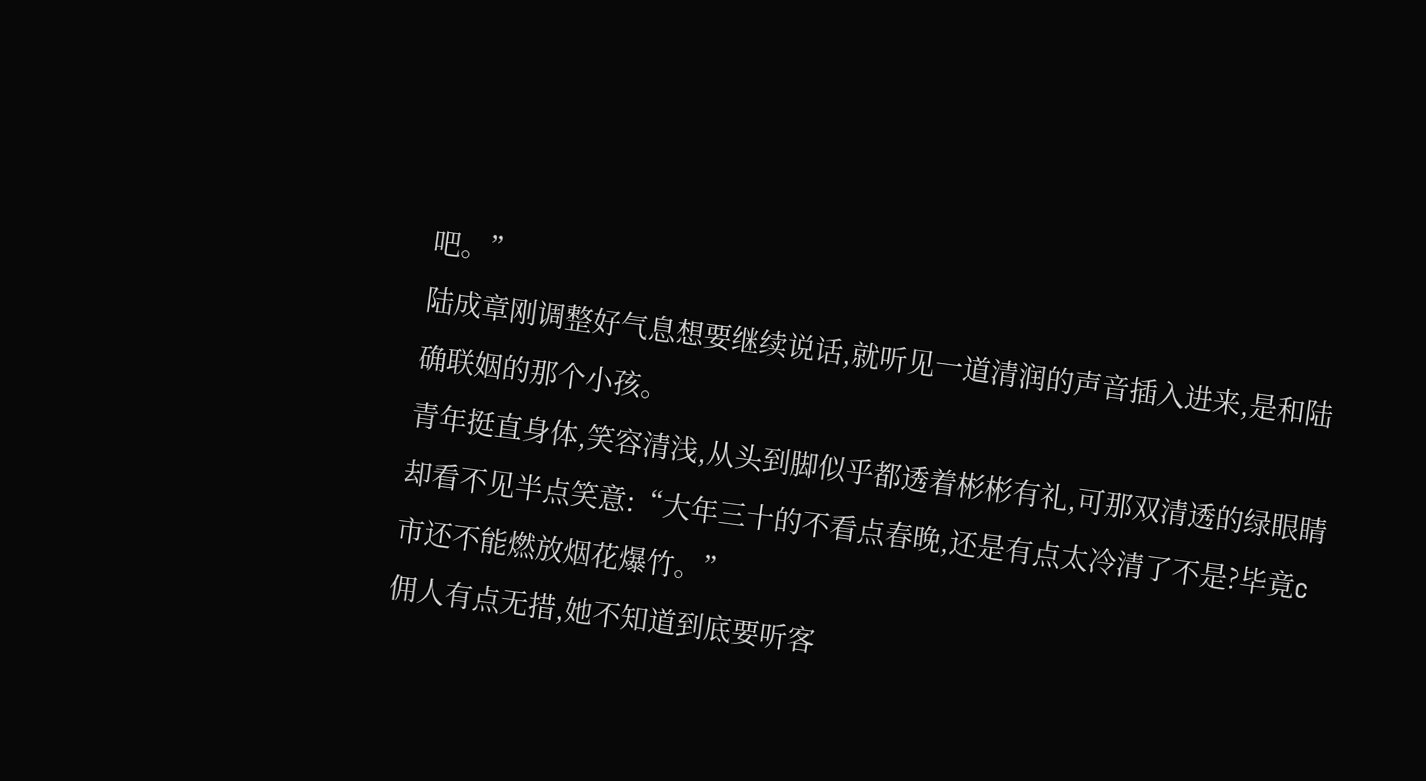吧。”
陆成章刚调整好气息想要继续说话,就听见一道清润的声音插入进来,是和陆确联姻的那个小孩。
青年挺直身体,笑容清浅,从头到脚似乎都透着彬彬有礼,可那双清透的绿眼睛却看不见半点笑意:“大年三十的不看点春晚,还是有点太冷清了不是?毕竟c市还不能燃放烟花爆竹。”
佣人有点无措,她不知道到底要听客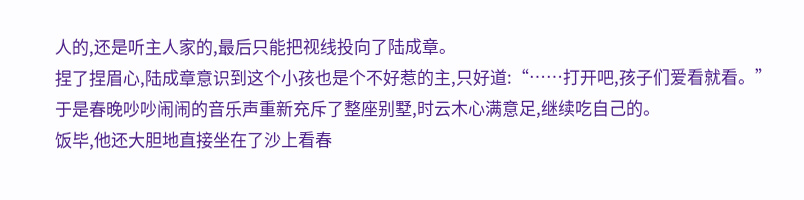人的,还是听主人家的,最后只能把视线投向了陆成章。
捏了捏眉心,陆成章意识到这个小孩也是个不好惹的主,只好道:“……打开吧,孩子们爱看就看。”
于是春晚吵吵闹闹的音乐声重新充斥了整座别墅,时云木心满意足,继续吃自己的。
饭毕,他还大胆地直接坐在了沙上看春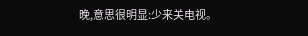晚,意思很明显:少来关电视。